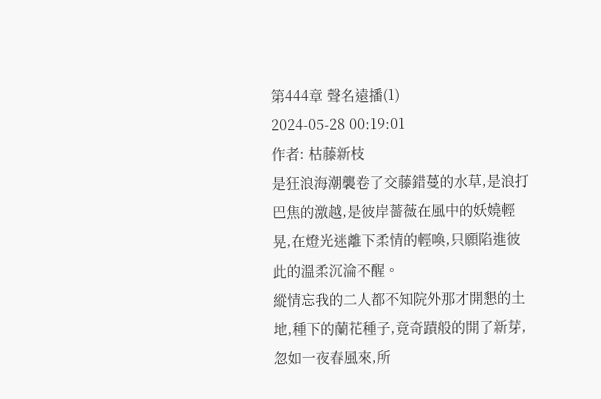第444章 聲名遠播(1)
2024-05-28 00:19:01
作者: 枯藤新枝
是狂浪海潮襲卷了交藤錯蔓的水草,是浪打巴焦的激越,是彼岸薔薇在風中的妖嬈輕晃,在燈光迷離下柔情的輕喚,只願陷進彼此的溫柔沉淪不醒。
縱情忘我的二人都不知院外那才開懇的土地,種下的蘭花種子,竟奇蹟般的開了新芽,忽如一夜春風來,所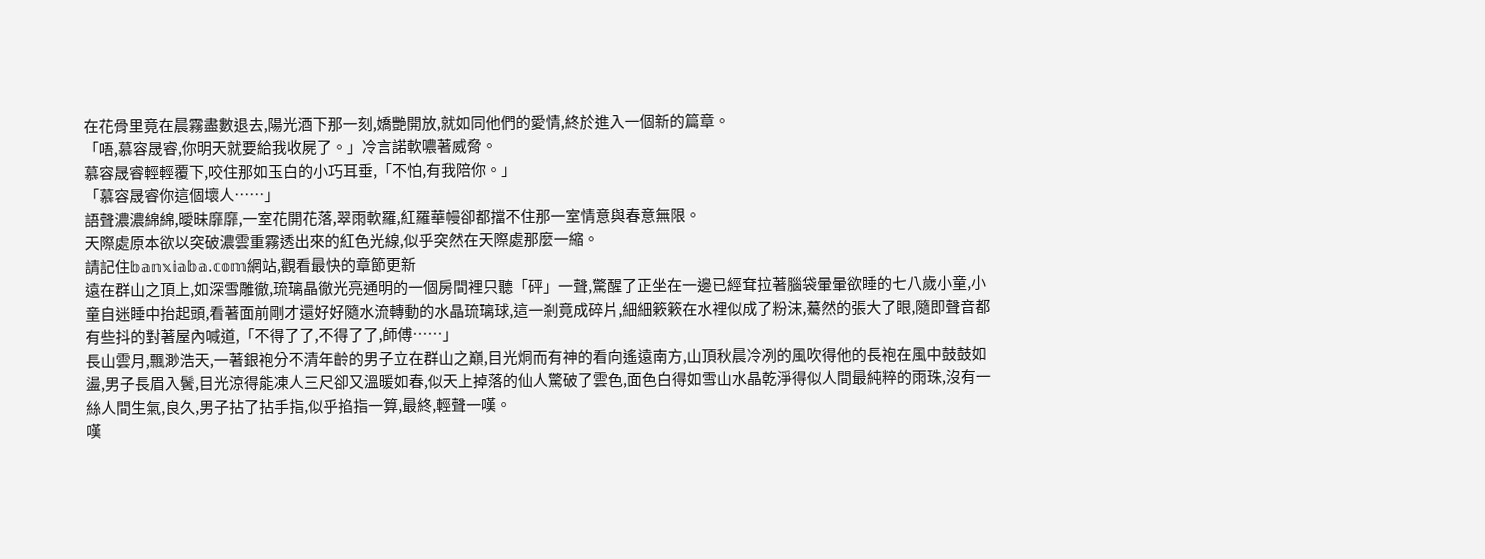在花骨里竟在晨霧盡數退去,陽光酒下那一刻,嬌艷開放,就如同他們的愛情,終於進入一個新的篇章。
「唔,慕容晟睿,你明天就要給我收屍了。」冷言諾軟噥著威脅。
慕容晟睿輕輕覆下,咬住那如玉白的小巧耳垂,「不怕,有我陪你。」
「慕容晟睿你這個壞人……」
語聲濃濃綿綿,曖昧靡靡,一室花開花落,翠雨軟羅,紅羅華幔卻都擋不住那一室情意與春意無限。
天際處原本欲以突破濃雲重霧透出來的紅色光線,似乎突然在天際處那麼一縮。
請記住𝕓𝕒𝕟𝕩𝕚𝕒𝕓𝕒.𝕔𝕠𝕞網站,觀看最快的章節更新
遠在群山之頂上,如深雪雕徹,琉璃晶徹光亮通明的一個房間裡只聽「砰」一聲,驚醒了正坐在一邊已經耷拉著腦袋暈暈欲睡的七八歲小童,小童自迷睡中抬起頭,看著面前剛才還好好隨水流轉動的水晶琉璃球,這一剎竟成碎片,細細簌簌在水裡似成了粉沫,驀然的張大了眼,隨即聲音都有些抖的對著屋內喊道,「不得了了,不得了了,師傅……」
長山雲月,飄渺浩天,一著銀袍分不清年齡的男子立在群山之巔,目光烔而有神的看向遙遠南方,山頂秋晨冷冽的風吹得他的長袍在風中鼓鼓如盪,男子長眉入鬢,目光涼得能凍人三尺卻又溫暖如春,似天上掉落的仙人驚破了雲色,面色白得如雪山水晶乾淨得似人間最純粹的雨珠,沒有一絲人間生氣,良久,男子拈了拈手指,似乎掐指一算,最終,輕聲一嘆。
嘆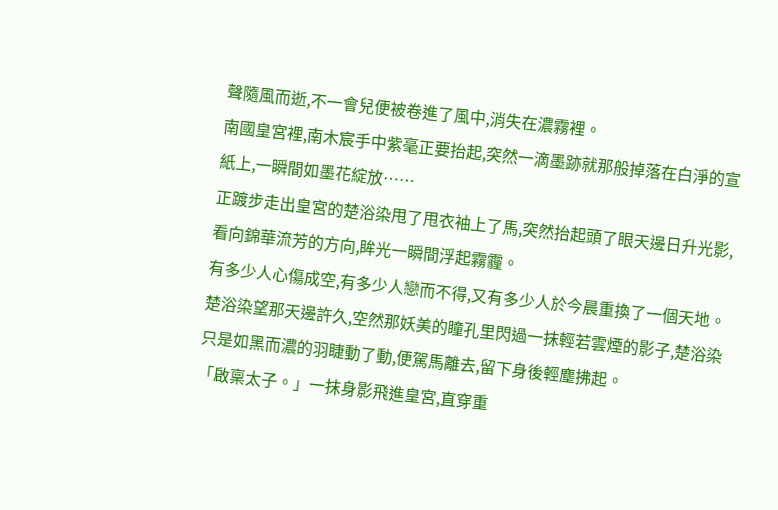聲隨風而逝,不一會兒便被卷進了風中,消失在濃霧裡。
南國皇宮裡,南木宸手中紫毫正要抬起,突然一滴墨跡就那般掉落在白淨的宣紙上,一瞬間如墨花綻放……
正踱步走出皇宮的楚浴染甩了甩衣袖上了馬,突然抬起頭了眼天邊日升光影,看向錦華流芳的方向,眸光一瞬間浮起霧霾。
有多少人心傷成空,有多少人戀而不得,又有多少人於今晨重換了一個天地。
楚浴染望那天邊許久,空然那妖美的瞳孔里閃過一抹輕若雲煙的影子,楚浴染只是如黑而濃的羽睫動了動,便駕馬離去,留下身後輕塵拂起。
「啟稟太子。」一抹身影飛進皇宮,直穿重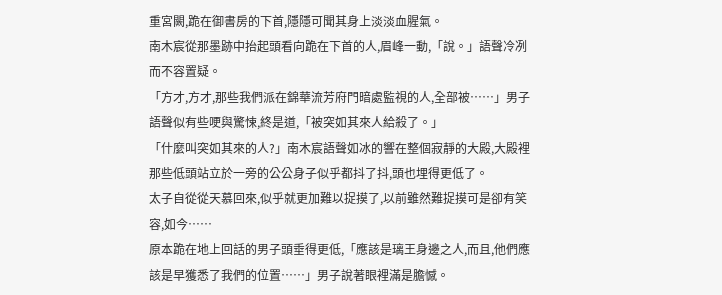重宮闕,跪在御書房的下首,隱隱可聞其身上淡淡血腥氣。
南木宸從那墨跡中抬起頭看向跪在下首的人,眉峰一動,「說。」語聲冷冽而不容置疑。
「方才,方才,那些我們派在錦華流芳府門暗處監視的人,全部被……」男子語聲似有些哽與驚悚,終是道,「被突如其來人給殺了。」
「什麼叫突如其來的人?」南木宸語聲如冰的響在整個寂靜的大殿,大殿裡那些低頭站立於一旁的公公身子似乎都抖了抖,頭也埋得更低了。
太子自從從天慕回來,似乎就更加難以捉摸了,以前雖然難捉摸可是卻有笑容,如今……
原本跪在地上回話的男子頭垂得更低,「應該是璃王身邊之人,而且,他們應該是早獲悉了我們的位置……」男子說著眼裡滿是膽憾。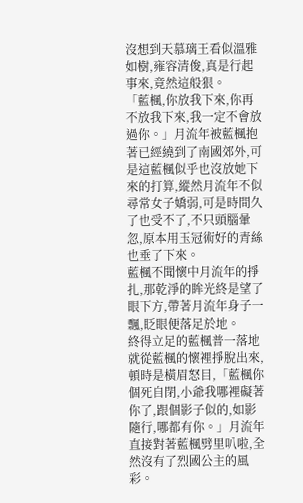沒想到天慕璃王看似溫雅如樹,雍容清俊,真是行起事來,竟然這般狠。
「藍楓,你放我下來,你再不放我下來,我一定不會放過你。」月流年被藍楓抱著已經繞到了南國郊外,可是這藍楓似乎也沒放她下來的打算,縱然月流年不似尋常女子嬌弱,可是時間久了也受不了,不只頭腦暈忽,原本用玉冠術好的青絲也垂了下來。
藍楓不聞懷中月流年的掙扎,那乾淨的眸光終是望了眼下方,帶著月流年身子一飄,眨眼便落足於地。
終得立足的藍楓普一落地就從藍楓的懷裡掙脫出來,頓時是橫眉怒目,「藍楓你個死自閉,小爺我哪裡礙著你了,跟個影子似的,如影隨行,哪都有你。」月流年直接對著藍楓劈里叭啦,全然沒有了烈國公主的風彩。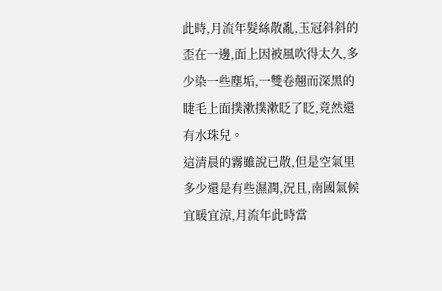此時,月流年髮絲散亂,玉冠斜斜的歪在一邊,面上因被風吹得太久,多少染一些塵垢,一雙卷翹而深黑的睫毛上面撲漱撲漱眨了眨,竟然還有水珠兒。
這清晨的霧雖說已散,但是空氣里多少還是有些濕潤,況且,南國氣候宜暖宜涼,月流年此時當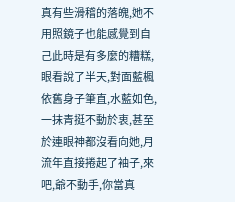真有些滑稽的落魄,她不用照鏡子也能感覺到自己此時是有多麼的糟糕,眼看說了半天,對面藍楓依舊身子筆直,水藍如色,一抹青挺不動於衷,甚至於連眼神都沒看向她,月流年直接捲起了袖子,來吧,爺不動手,你當真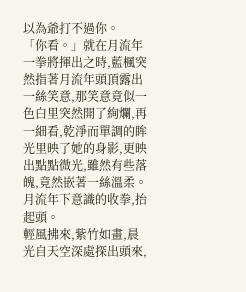以為爺打不過你。
「你看。」就在月流年一拳將揮出之時,藍楓突然指著月流年頭頂露出一絲笑意,那笑意竟似一色白里突然開了絢爛,再一細看,乾淨而單調的眸光里映了她的身影,更映出點點微光,雖然有些落魄,竟然嵌著一絲溫柔。
月流年下意識的收拳,抬起頭。
輕風拂來,紫竹如畫,晨光自天空深處探出頭來,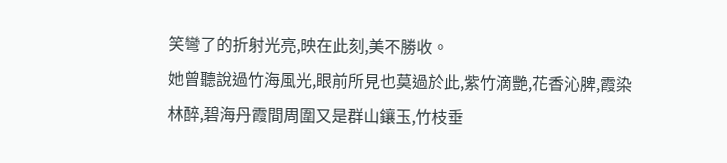笑彎了的折射光亮,映在此刻,美不勝收。
她曾聽說過竹海風光,眼前所見也莫過於此,紫竹滴艷,花香沁脾,霞染林醉,碧海丹霞間周圍又是群山鑲玉,竹枝垂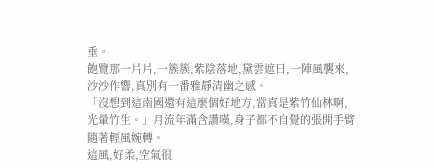垂。
飽覽那一片片,一簇簇,紫陰落地,黛雲遮日,一陣風襲來,沙沙作響,真別有一番雅靜清幽之感。
「沒想到這南國還有這麼個好地方,當真是紫竹仙林啊,光暈竹生。」月流年滿含讚嘆,身子都不自覺的張開手臂隨著輕風婉轉。
這風,好柔,空氣很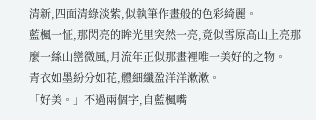清新,四面清綠淡紫,似執筆作畫般的色彩綺麗。
藍楓一怔,那閃亮的眸光里突然一亮,竟似雪原高山上亮那麼一絲山巒微風,月流年正似那畫裡唯一美好的之物。
青衣如墨紛分如花,體細纖盈洋洋漱漱。
「好美。」不過兩個字,自藍楓嘴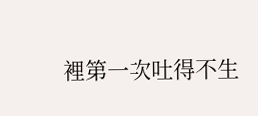裡第一次吐得不生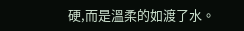硬,而是溫柔的如渡了水。